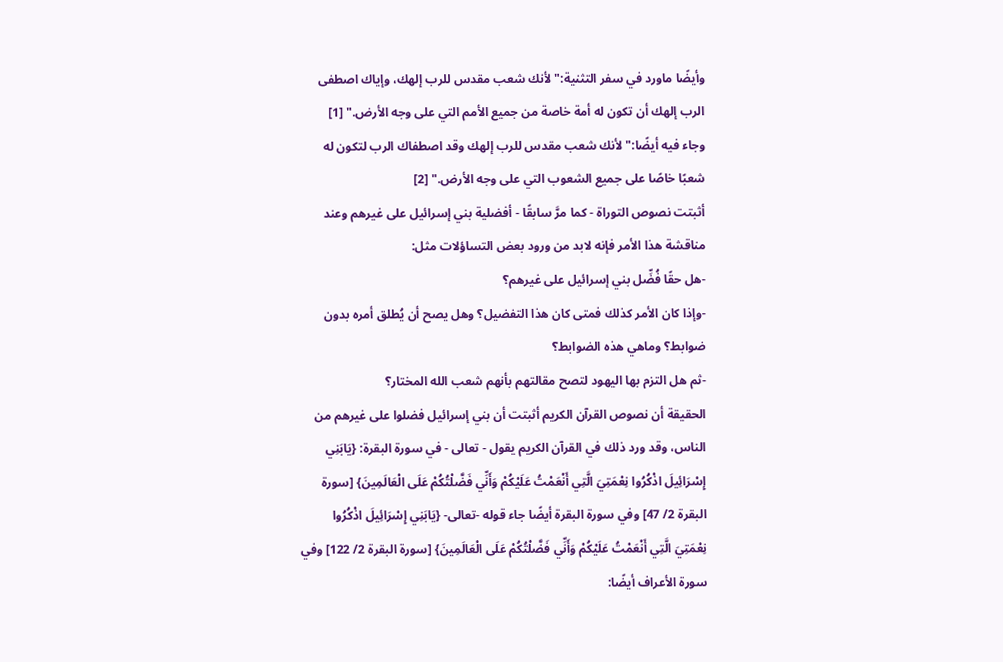وأيضًا ماورد في سفر التثنية:"لأنك شعب مقدس للرب إلهك، وإياك اصطفى الرب إلهك أن تكون له أمة خاصة من جميع الأمم التي على وجه الأرض." [1]
وجاء فيه أيضًا:"لأنك شعب مقدس للرب إلهك وقد اصطفاك الرب لتكون له شعبًا خاصًا على جميع الشعوب التي على وجه الأرض." [2]
أثبتت نصوص التوراة - كما مرَّ سابقًا - أفضلية بني إسرائيل على غيرهم وعند مناقشة هذا الأمر فإنه لابد من ورود بعض التساؤلات مثل:
-هل حقًا فُضِّل بني إسرائيل على غيرهم؟
-وإذا كان الأمر كذلك فمتى كان هذا التفضيل؟ وهل يصح أن يُطلق أمره بدون ضوابط؟ وماهي هذه الضوابط؟
-ثم هل التزم بها اليهود لتصح مقالتهم بأنهم شعب الله المختار؟
الحقيقة أن نصوص القرآن الكريم أثبتت أن بني إسرائيل فضلوا على غيرهم من الناس، وقد ورد ذلك في القرآن الكريم يقول - تعالى - في سورة البقرة: {يَابَنِي إِسْرَائِيلَ اذْكُرُوا نِعْمَتِيَ الَّتِي أَنْعَمْتُ عَلَيْكُمْ وَأَنِّي فَضَّلْتُكُمْ عَلَى الْعَالَمِينَ} [سورة البقرة 2/ 47] وفي سورة البقرة أيضًا جاء قوله -تعالى- {يَابَنِي إِسْرَائِيلَ اذْكُرُوا نِعْمَتِيَ الَّتِي أَنْعَمْتُ عَلَيْكُمْ وَأَنِّي فَضَّلْتُكُمْ عَلَى الْعَالَمِينَ} [سورة البقرة 2/ 122] وفي سورة الأعراف أيضًا: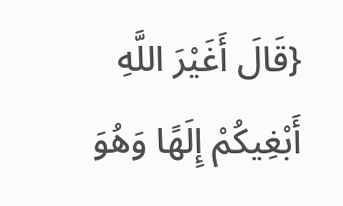{قَالَ أَغَيْرَ اللَّهِ أَبْغِيكُمْ إِلَهًا وَهُوَ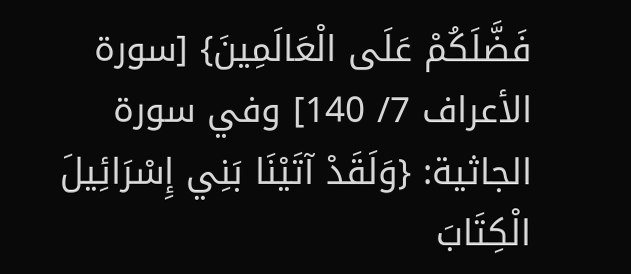فَضَّلَكُمْ عَلَى الْعَالَمِينَ} [سورة الأعراف 7/ 140] وفي سورة الجاثية: {وَلَقَدْ آتَيْنَا بَنِي إِسْرَائِيلَ الْكِتَابَ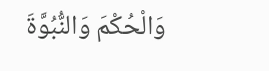وَالْحُكْمَ وَالنُّبُوَّةَ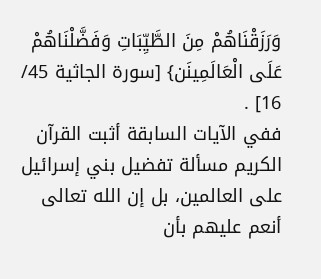وَرَزَقْنَاهُمْ مِنَ الطَّيِّبَاتِ وَفَضَّلْنَاهُمْ عَلَى الْعَالَمِينَن} [سورة الجاثية 45/ 16] .
ففي الآيات السابقة أثبت القرآن الكريم مسألة تفضيل بني إسرائيل على العالمين، بل إن الله تعالى أنعم عليهم بأن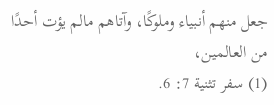جعل منهم أنبياء وملوكًا، وآتاهم مالم يؤت أحدًا من العالمين،
(1) سفر تثنية 7: 6.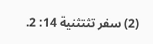(2) سفر تثتثنية 14: 2.